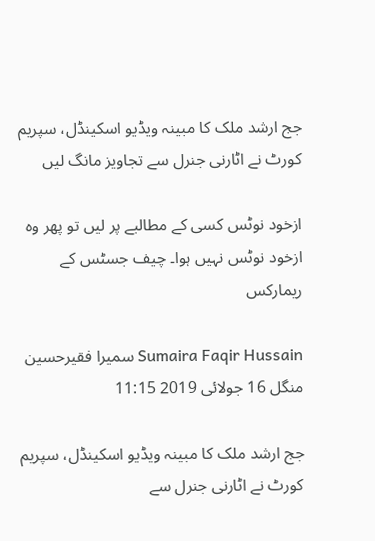جج ارشد ملک کا مبینہ ویڈیو اسکینڈل، سپریم کورٹ نے اٹارنی جنرل سے تجاویز مانگ لیں

ازخود نوٹس کسی کے مطالبے پر لیں تو پھر وہ ازخود نوٹس نہیں ہوا۔ چیف جسٹس کے ریمارکس

Sumaira Faqir Hussain سمیرا فقیرحسین منگل 16 جولائی 2019 11:15

جج ارشد ملک کا مبینہ ویڈیو اسکینڈل، سپریم کورٹ نے اٹارنی جنرل سے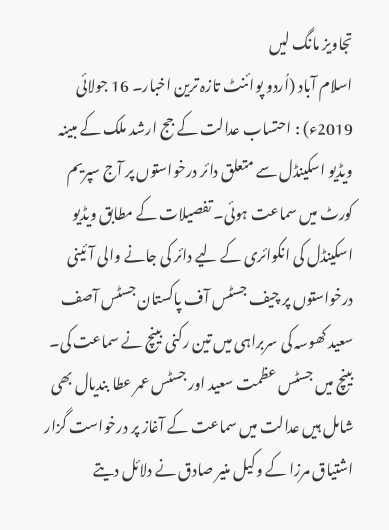تجاویز مانگ لیں
اسلام آباد (اُردو پوائنٹ تازہ ترین اخبار۔ 16 جولائی 2019ء) : احتساب عدالت کے جج ارشد ملک کے مبینہ ویڈیو اسکینڈل سے متعلق دائر درخواستوں پر آج سپریم کورٹ میں سماعت ہوئی۔ تفصیلات کے مطابق ویڈیو اسکینڈل کی انکوائری کے لیے دائر کی جانے والی آئینی درخواستوں پر چیف جسٹس آف پاکستان جسٹس آصف سعید کھوسہ کی سربراہی میں تین رکنی بینچ نے سماعت کی۔ بینچ میں جسٹس عظمت سعید اور جسٹس عمر عطا بندیال بھی شامل ہیں عدالت میں سماعت کے آغاز پر درخواست گزار اشتیاق مرزا کے وکیل منیر صادق نے دلائل دیتے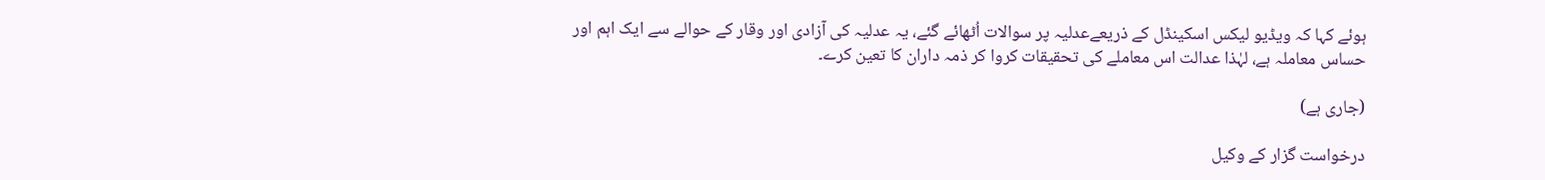ہوئے کہا کہ ویڈیو لیکس اسکینڈل کے ذریعےعدلیہ پر سوالات اُٹھائے گئے، یہ عدلیہ کی آزادی اور وقار کے حوالے سے ایک اہم اور حساس معاملہ ہے، لہٰذا عدالت اس معاملے کی تحقیقات کروا کر ذمہ داران کا تعین کرے۔

(جاری ہے)

درخواست گزار کے وکیل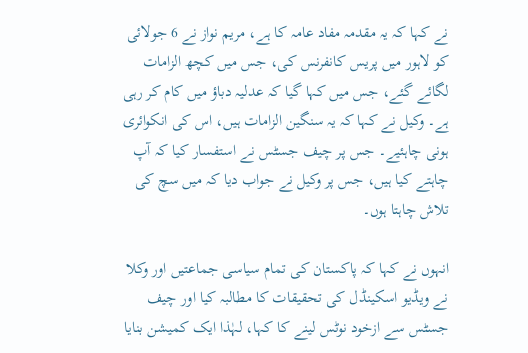نے کہا کہ یہ مقدمہ مفاد عامہ کا ہے، مریم نواز نے 6 جولائی کو لاہور میں پریس کانفرنس کی، جس میں کچھ الزامات لگائے گئے، جس میں کہا گیا کہ عدلیہ دباؤ میں کام کر رہی ہے۔ وکیل نے کہا کہ یہ سنگین الزامات ہیں، اس کی انکوائری ہونی چاہئیے۔ جس پر چیف جسٹس نے استفسار کیا کہ آپ چاہتے کیا ہیں، جس پر وکیل نے جواب دیا کہ میں سچ کی تلاش چاہتا ہوں۔

انہوں نے کہا کہ پاکستان کی تمام سیاسی جماعتیں اور وکلا نے ویڈیو اسکینڈل کی تحقیقات کا مطالبہ کیا اور چیف جسٹس سے ازخود نوٹس لینے کا کہا، لہٰذا ایک کمیشن بنایا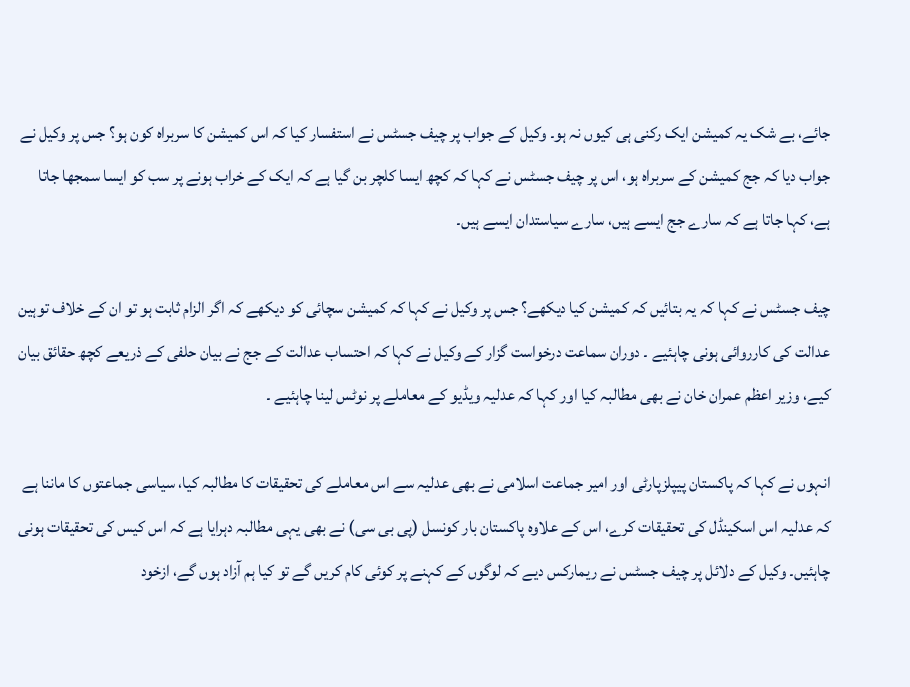جائے، بے شک یہ کمیشن ایک رکنی ہی کیوں نہ ہو۔ وکیل کے جواب پر چیف جسٹس نے استفسار کیا کہ اس کمیشن کا سربراہ کون ہو؟ جس پر وکیل نے جواب دیا کہ جج کمیشن کے سربراہ ہو، اس پر چیف جسٹس نے کہا کہ کچھ ایسا کلچر بن گیا ہے کہ ایک کے خراب ہونے پر سب کو ایسا سمجھا جاتا ہے، کہا جاتا ہے کہ سارے جج ایسے ہیں، سارے سیاستدان ایسے ہیں۔

چیف جسٹس نے کہا کہ یہ بتائیں کہ کمیشن کیا دیکھے؟ جس پر وکیل نے کہا کہ کمیشن سچائی کو دیکھے کہ اگر الزام ثابت ہو تو ان کے خلاف توہین عدالت کی کارروائی ہونی چاہئیے ۔ دوران سماعت درخواست گزار کے وکیل نے کہا کہ احتساب عدالت کے جج نے بیان حلفی کے ذریعے کچھ حقائق بیان کیے، وزیر اعظم عمران خان نے بھی مطالبہ کیا اور کہا کہ عدلیہ ویڈیو کے معاملے پر نوٹس لینا چاہئیے ۔

انہوں نے کہا کہ پاکستان پیپلزپارٹی اور امیر جماعت اسلامی نے بھی عدلیہ سے اس معاملے کی تحقیقات کا مطالبہ کیا، سیاسی جماعتوں کا ماننا ہے کہ عدلیہ اس اسکینڈل کی تحقیقات کرے، اس کے علاوہ پاکستان بار کونسل (پی بی سی) نے بھی یہی مطالبہ دہرایا ہے کہ اس کیس کی تحقیقات ہونی چاہئیں۔ وکیل کے دلائل پر چیف جسٹس نے ریمارکس دیے کہ لوگوں کے کہنے پر کوئی کام کریں گے تو کیا ہم آزاد ہوں گے، ازخود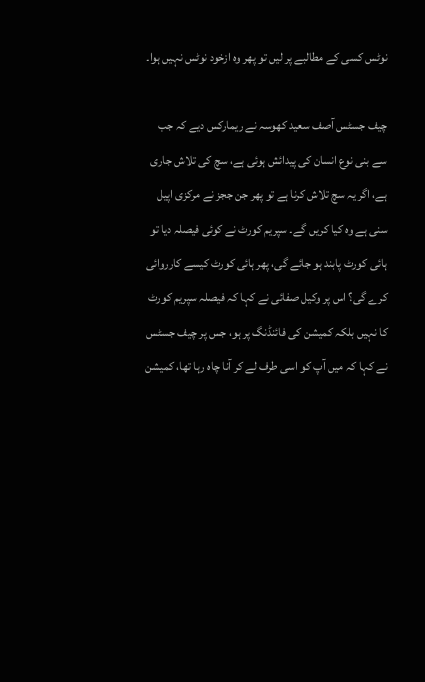نوٹس کسی کے مطالبے پر لیں تو پھر وہ ازخود نوٹس نہیں ہوا۔

چیف جسٹس آصف سعید کھوسہ نے ریمارکس دیے کہ جب سے بنی نوع انسان کی پیدائش ہوئی ہے، سچ کی تلاش جاری ہے، اگر یہ سچ تلاش کرنا ہے تو پھر جن ججز نے مرکزی اپیل سنی ہے وہ کیا کریں گے۔ سپریم کورٹ نے کوئی فیصلہ دیا تو ہائی کورٹ پابند ہو جائے گی، پھر ہائی کورٹ کیسے کارروائی کرے گی؟ اس پر وکیل صفائی نے کہا کہ فیصلہ سپریم کورٹ کا نہیں بلکہ کمیشن کی فائنڈنگ پر ہو، جس پر چیف جسٹس نے کہا کہ میں آپ کو اسی طرف لے کر آنا چاہ رہا تھا، کمیشن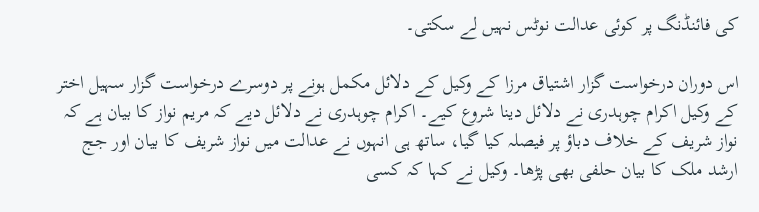کی فائنڈنگ پر کوئی عدالت نوٹس نہیں لے سکتی۔

اس دوران درخواست گزار اشتیاق مرزا کے وکیل کے دلائل مکمل ہونے پر دوسرے درخواست گزار سہیل اختر کے وکیل اکرام چوہدری نے دلائل دینا شروع کیے۔ اکرام چوہدری نے دلائل دیے کہ مریم نواز کا بیان ہے کہ نواز شریف کے خلاف دباؤ پر فیصلہ کیا گیا، ساتھ ہی انہوں نے عدالت میں نواز شریف کا بیان اور جج ارشد ملک کا بیان حلفی بھی پڑھا۔ وکیل نے کہا کہ کسی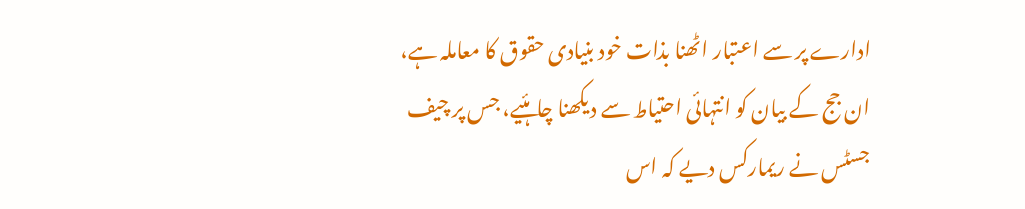ادارے پر سے اعتبار اٹھنا بذات خود بنیادی حقوق کا معاملہ ہے، ان جج کے بیان کو انتہائی احتیاط سے دیکھنا چاہئیے، جس پر چیف جسٹس نے ریمارکس دیے کہ اس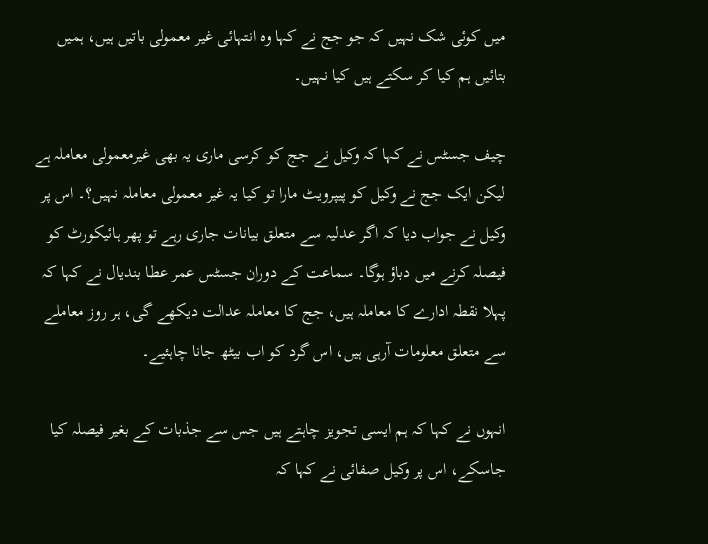میں کوئی شک نہیں کہ جو جج نے کہا وہ انتہائی غیر معمولی باتیں ہیں، ہمیں بتائیں ہم کیا کر سکتے ہیں کیا نہیں۔

چیف جسٹس نے کہا کہ وکیل نے جج کو کرسی ماری یہ بھی غیرمعمولی معاملہ ہے لیکن ایک جج نے وکیل کو پیپرویٹ مارا تو کیا یہ غیر معمولی معاملہ نہیں؟۔ اس پر وکیل نے جواب دیا کہ اگر عدلیہ سے متعلق بیانات جاری رہے تو پھر ہائیکورٹ کو فیصلہ کرنے میں دباؤ ہوگا۔ سماعت کے دوران جسٹس عمر عطا بندیال نے کہا کہ پہلا نقطہ ادارے کا معاملہ ہیں، جج کا معاملہ عدالت دیکھے گی، ہر روز معاملے سے متعلق معلومات آرہی ہیں، اس گرد کو اب بیٹھ جانا چاہئیے۔

انہوں نے کہا کہ ہم ایسی تجویز چاہتے ہیں جس سے جذبات کے بغیر فیصلہ کیا جاسکے، اس پر وکیل صفائی نے کہا کہ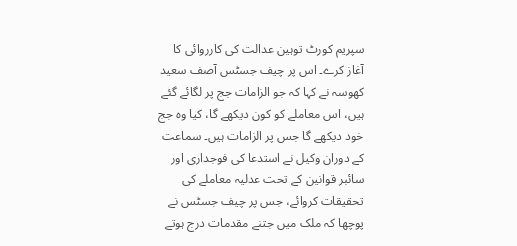سپریم کورٹ توہین عدالت کی کارروائی کا آغاز کرے۔ اس پر چیف جسٹس آصف سعید کھوسہ نے کہا کہ جو الزامات جج پر لگائے گئے ہیں، اس معاملے کو کون دیکھے گا، کیا وہ جج خود دیکھے گا جس پر الزامات ہیں۔ سماعت کے دوران وکیل نے استدعا کی فوجداری اور سائبر قوانین کے تحت عدلیہ معاملے کی تحقیقات کروائے، جس پر چیف جسٹس نے پوچھا کہ ملک میں جتنے مقدمات درج ہوتے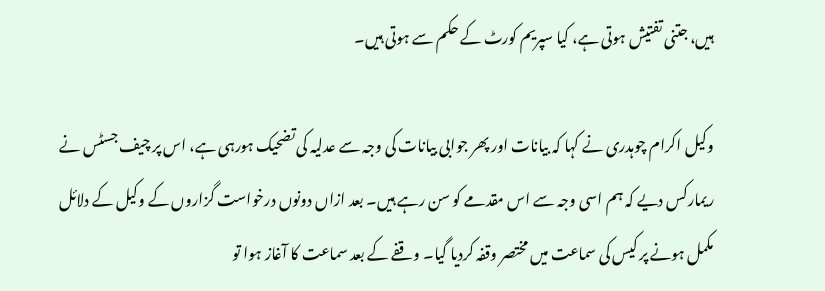ہیں، جتنی تفتیش ہوتی ہے، کیا سپریم کورٹ کے حکم سے ہوتی ہیں۔

وکیل اکرام چوہدری نے کہا کہ بیانات اور پھر جوابی بیانات کی وجہ سے عدلیہ کی تضحیک ہورہی ہے، اس پر چیف جسٹس نے ریمارکس دیے کہ ہم اسی وجہ سے اس مقدمے کو سن رہے ہیں۔ بعد ازاں دونوں درخواست گزاروں کے وکیل کے دلائل مکمل ہونے پر کیس کی سماعت میں مختصر وقفہ کردیا گیا۔ وقفے کے بعد سماعت کا آغاز ہوا تو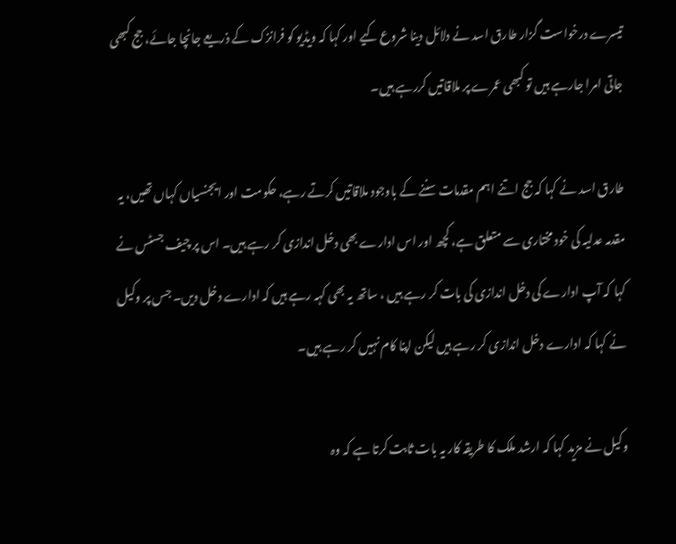تیسرے درخواست گزار طارق اسد نے دلائل دینا شروع کیے اور کہا کہ ویڈیو کو فرانزک کے ذریعے جانچا جائے، جج کبھی جاتی امرا جارہے ہیں تو کبھی عمرے پر ملاقاتیں کررہے ہیں۔

طارق اسد نے کہا کہ جج اتنے اہم مقدمات سننے کے باوجود ملاقاتیں کرتے رہے، حکومت اور ایجنسیاں کہاں تھیں، یہ مقدمہ عدلیہ کی خود مختاری سے متعلق ہے، کچھ اور اس ادارے بھی دخل اندازی کر رہے ہیں۔ اس پر چیف جسٹس نے کہا کہ آپ ادارے کی دخل اندازی کی بات کر رہے ہیں ، ساتھ یہ بھی کہہ رہے ہیں کہ ادارے دخل دیں۔ جس پر وکیل نے کہا کہ ادارے دخل اندازی کر رہے ہیں لیکن اپنا کام نہیں کر رہے ہیں۔

وکیل نے مزید کہا کہ ارشد ملک کا طریقہ کار یہ بات ثابت کرتا ہے کہ وہ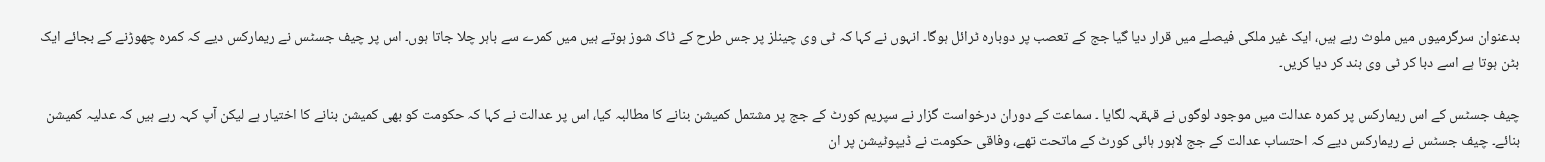بدعنوان سرگرمیوں میں ملوث رہے ہیں، ایک غیر ملکی فیصلے میں قرار دیا گیا جج کے تعصب پر دوبارہ ٹرائل ہوگا۔ انہوں نے کہا کہ ٹی وی چینلز پر جس طرح کے ٹاک شوز ہوتے ہیں میں کمرے سے باہر چلا جاتا ہوں۔ اس پر چیف جسٹس نے ریمارکس دیے کہ کمرہ چھوڑنے کے بجائے ایک بٹن ہوتا ہے اسے دبا کر ٹی وی بند کر دیا کریں۔

چیف جسٹس کے اس ریمارکس پر کمرہ عدالت میں موجود لوگوں نے قہقہہ لگایا ۔ سماعت کے دوران درخواست گزار نے سپریم کورٹ کے جج پر مشتمل کمیشن بنانے کا مطالبہ کیا، اس پر عدالت نے کہا کہ حکومت کو بھی کمیشن بنانے کا اختیار ہے لیکن آپ کہہ رہے ہیں کہ عدلیہ کمیشن بنائے۔ چیف جسٹس نے ریمارکس دیے کہ احتساب عدالت کے جج لاہور ہائی کورٹ کے ماتحت تھے، وفاقی حکومت نے ڈیپوٹیشن پر ان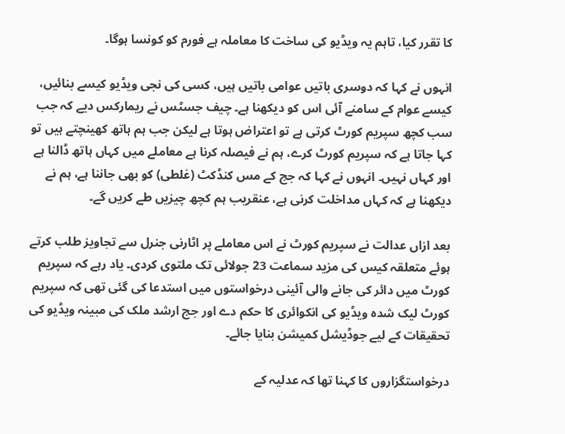کا تقرر کیا، تاہم یہ ویڈیو کی ساخت کا معاملہ ہے فورم کو کونسا ہوگا۔

انہوں نے کہا کہ دوسری باتیں عوامی باتیں ہیں، کسی کی نجی ویڈیو کیسے بنائیں، کیسے عوام کے سامنے آئی اس کو دیکھنا ہے۔ چیف جسٹس نے ریمارکس دیے کہ جب سب کچھ سپریم کورٹ کرتی ہے تو اعتراض ہوتا ہے لیکن جب ہم ہاتھ کھینچتے ہیں تو کہا جاتا ہے کہ سپریم کورٹ کرے، ہم نے فیصلہ کرنا ہے معاملے میں کہاں ہاتھ ڈالنا ہے اور کہاں نہیں۔ انہوں نے کہا کہ جج کے مس کنڈکٹ (غلطی) کو بھی جاننا ہے، ہم نے دیکھنا ہے کہ کہاں مداخلت کرنی ہے، عنقریب ہم کچھ چیزیں طے کریں گے۔

بعد ازاں عدالت نے سپریم کورٹ نے اس معاملے پر اٹارنی جنرل سے تجاویز طلب کرتے ہوئے متعلقہ کیس کی مزید سماعت 23 جولائی تک ملتوی کردی۔ یاد رہے کہ سپریم کورٹ میں دائر کی جانے والی آئینی درخواستوں میں استدعا کی گئی تھی کہ سپریم کورٹ لیک شدہ ویڈیو کی انکوائری کا حکم دے اور جج ارشد ملک کی مبینہ ویڈیو کی تحقیقات کے لیے جوڈیشل کمیشن بنایا جائے۔

درخواستگزاروں کا کہنا تھا کہ عدلیہ کے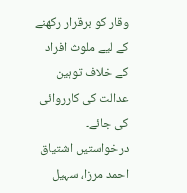وقار کو برقرار رکھنے کے لیے ملوث افراد کے خلاف توہین عدالت کی کارروائی کی جائے۔ درخواستیں اشتیاق احمد مرزا، سہیل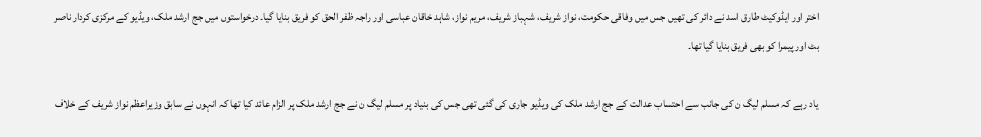اختر اور ایڈوکیٹ طارق اسد نے دائر کی تھیں جس میں وفاقی حکومت، نواز شریف، شہباز شریف، مریم نواز، شاہد خاقان عباسی اور راجہ ظفر الحق کو فریق بنایا گیا۔ درخواستوں میں جج ارشد ملک، ویڈیو کے مرکزی کردار ناصر بٹ اور پیمرا کو بھی فریق بنایا گیا تھا۔

یاد رہے کہ مسلم لیگ ن کی جانب سے احتساب عدالت کے جج ارشد ملک کی ویڈیو جاری کی گئی تھی جس کی بنیاد پر مسلم لیگ ن نے جج ارشد ملک پر الزام عائد کیا تھا کہ انہوں نے سابق وزیراعظم نواز شریف کے خلاف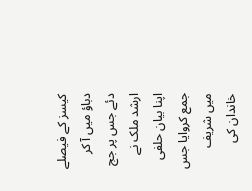کیسز کے فیصلے دباؤ میں آ کر دئے جس پر جج ارشد ملک نے اپنا بیان حلفی جمع کروایا جس میں شریف خاندان کی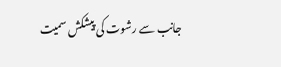جانب سے رشوت کی پیشکش سمیت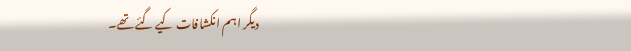دیگر اہم انکشافات کیے گئے تھے۔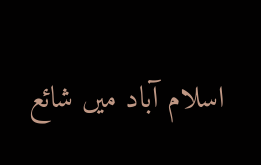اسلام آباد میں شائع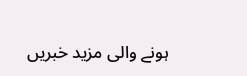ہونے والی مزید خبریں